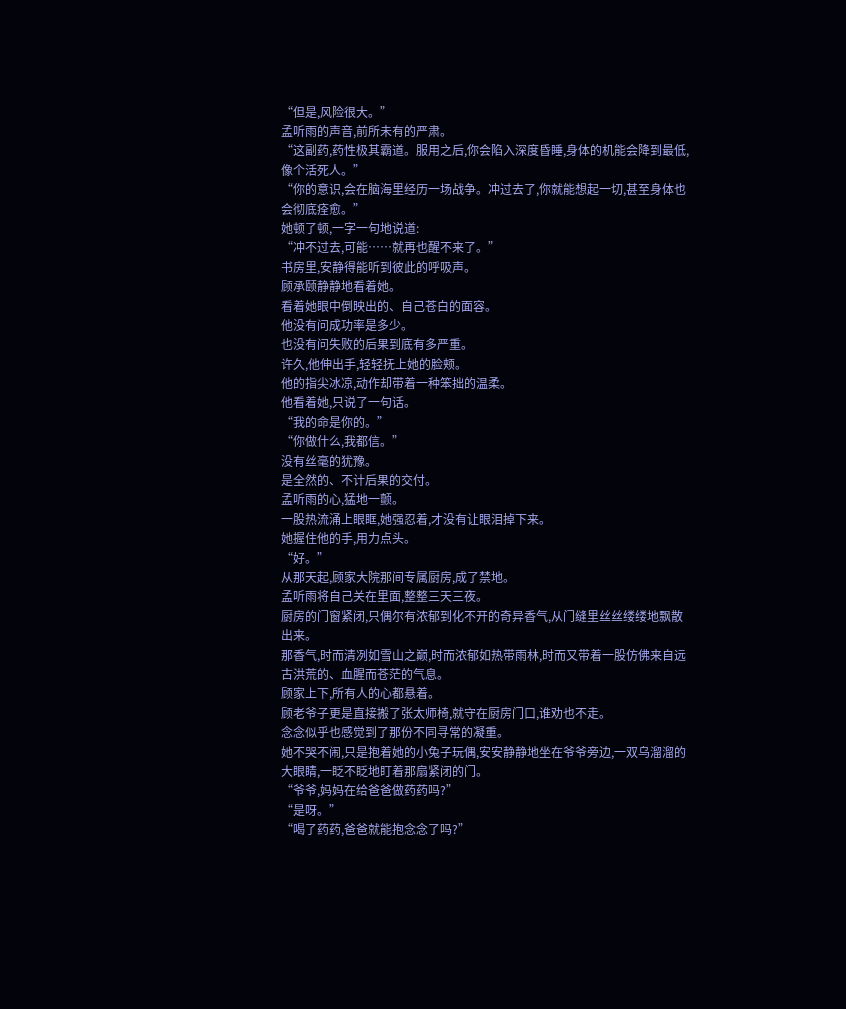“但是,风险很大。”
孟听雨的声音,前所未有的严肃。
“这副药,药性极其霸道。服用之后,你会陷入深度昏睡,身体的机能会降到最低,像个活死人。”
“你的意识,会在脑海里经历一场战争。冲过去了,你就能想起一切,甚至身体也会彻底痊愈。”
她顿了顿,一字一句地说道:
“冲不过去,可能……就再也醒不来了。”
书房里,安静得能听到彼此的呼吸声。
顾承颐静静地看着她。
看着她眼中倒映出的、自己苍白的面容。
他没有问成功率是多少。
也没有问失败的后果到底有多严重。
许久,他伸出手,轻轻抚上她的脸颊。
他的指尖冰凉,动作却带着一种笨拙的温柔。
他看着她,只说了一句话。
“我的命是你的。”
“你做什么,我都信。”
没有丝毫的犹豫。
是全然的、不计后果的交付。
孟听雨的心,猛地一颤。
一股热流涌上眼眶,她强忍着,才没有让眼泪掉下来。
她握住他的手,用力点头。
“好。”
从那天起,顾家大院那间专属厨房,成了禁地。
孟听雨将自己关在里面,整整三天三夜。
厨房的门窗紧闭,只偶尔有浓郁到化不开的奇异香气,从门缝里丝丝缕缕地飘散出来。
那香气,时而清冽如雪山之巅,时而浓郁如热带雨林,时而又带着一股仿佛来自远古洪荒的、血腥而苍茫的气息。
顾家上下,所有人的心都悬着。
顾老爷子更是直接搬了张太师椅,就守在厨房门口,谁劝也不走。
念念似乎也感觉到了那份不同寻常的凝重。
她不哭不闹,只是抱着她的小兔子玩偶,安安静静地坐在爷爷旁边,一双乌溜溜的大眼睛,一眨不眨地盯着那扇紧闭的门。
“爷爷,妈妈在给爸爸做药药吗?”
“是呀。”
“喝了药药,爸爸就能抱念念了吗?”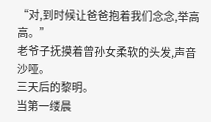“对,到时候让爸爸抱着我们念念,举高高。”
老爷子抚摸着曾孙女柔软的头发,声音沙哑。
三天后的黎明。
当第一缕晨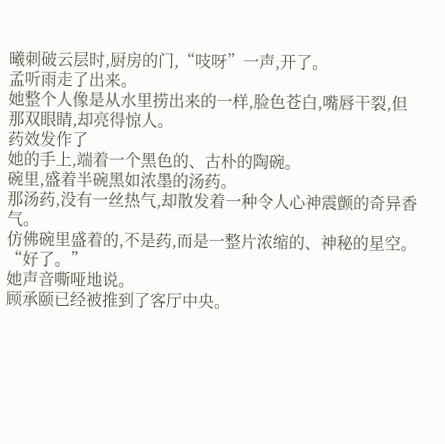曦刺破云层时,厨房的门,“吱呀”一声,开了。
孟听雨走了出来。
她整个人像是从水里捞出来的一样,脸色苍白,嘴唇干裂,但那双眼睛,却亮得惊人。
药效发作了
她的手上,端着一个黑色的、古朴的陶碗。
碗里,盛着半碗黑如浓墨的汤药。
那汤药,没有一丝热气,却散发着一种令人心神震颤的奇异香气。
仿佛碗里盛着的,不是药,而是一整片浓缩的、神秘的星空。
“好了。”
她声音嘶哑地说。
顾承颐已经被推到了客厅中央。